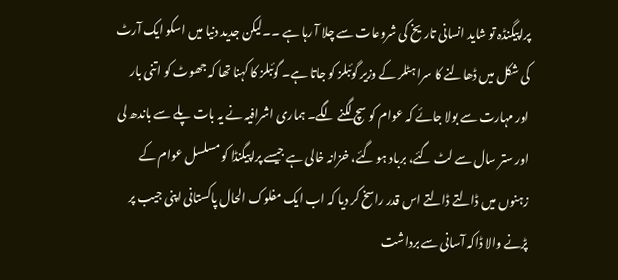پراپیگنڈہ تو شاید انسانی تاریخ کی شروعات سے چلا آ رہا ہے ۔۔لیکن جدید دنیا میں اسکو ایک آرٹ کی شکل میں ڈھالنے کا سرا ہٹلر کے وزیر گوئبلز کو جاتا ہے۔ گوئبلز کا کہنا تھا کہ جھوٹ کو اتنی بار اور مہارت سے بولا جائے کہ عوام کو سچ لگنے لگے۔ ہماری اشرافیہ نے یہ بات پلے سے باندھ لی اور ستر سال سے لٹ گئے، برباد ہو گئے، خزانہ خالی ہے جیسے پراپیگنڈا کو مسلسل عوام کے زہنوں میں ڈالتے ڈالتے اس قدر راسخ کر دیا کہ اب ایک مفلوک الحال پاکستانی اپنی جیب پر پڑنے والا ڈاکہ آسانی سے برداشت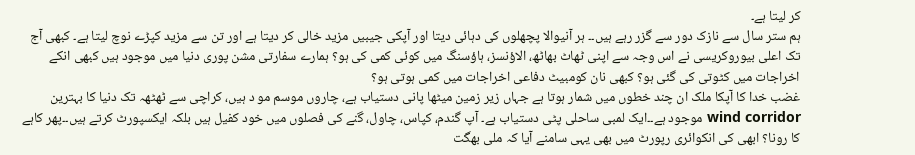کر لیتا ہے۔
ہم ستر سال سے نازک دور سے گزر رہے ہیں۔۔ ہر آنیوالا پچھلوں کی دہائی دیتا اور آپکی جیبیں مزید خالی کر دیتا ہے اور تن سے مزید کپڑے نوچ لیتا ہے۔ کبھی آج تک اعلی بیوروکریسی نے اس وجہ سے اپنی ٹھاٹ بھاٹھ، الاؤنسز، ہاؤسنگ میں کوئی کمی کی ہو؟ ہمارے سفارتی مشن پوری دنیا میں موجود ہیں کبھی انکے اخراجات میں کٹوتی کی گئی ہو؟ کبھی نان کومبیٹ دفاعی اخراجات میں کمی ہوتی ہو؟
غضب خدا کا آپکا ملک ان چند خطوں میں شمار ہوتا ہے جہاں زیر زمین میٹھا پانی دستیاب ہے، چاروں موسم مو د ہیں، کراچی سے ٹھٹھہ تک دنیا کا بہترین wind corridor موجود ہے۔۔ایک لمبی ساحلی پٹی دستیاب ہے۔ آپ گندم، کپاس، چاول، گنے کی فصلوں میں خود کفیل ہیں بلکہ ایکسپورٹ کرتے ہیں۔۔پھر کاہے کا رونا؟ ابھی کی انکوائری رپورٹ میں بھی یہی سامنے آیا کہ ملی بھگت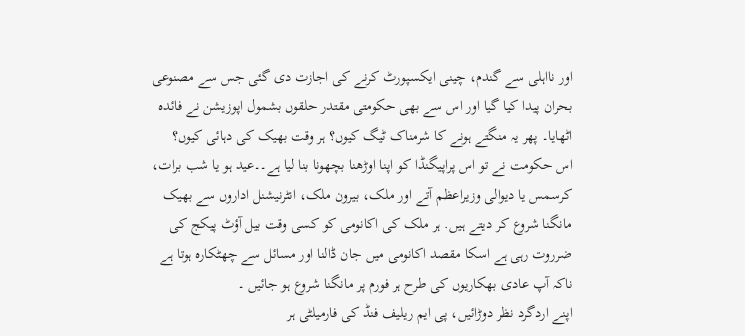اور نااہلی سے گندم، چینی ایکسپورٹ کرنے کی اجازت دی گئی جس سے مصنوعی بحران پیدا کیا گیا اور اس سے بھی حکومتی مقتدر حلقوں بشمول اپوزیشن نے فائدہ اٹھایا۔ پھر یہ منگتے ہونے کا شرمناک ٹیگ کیوں؟ ہر وقت بھیک کی دہائی کیوں؟
اس حکومت نے تو اس پراپیگنڈا کو اپنا اوڑھنا بچھونا بنا لیا ہے۔۔عید ہو یا شب برات، کرسمس یا دیوالی وزیراعظم آتے اور ملک، بیرون ملک، انٹرنیشنل اداروں سے بھیک مانگنا شروع کر دیتے ہیں. ہر ملک کی اکانومی کو کسی وقت بیل آؤٹ پیکج کی ضرروت رہی ہے اسکا مقصد اکانومی میں جان ڈالنا اور مسائل سے چھٹکارہ ہوتا ہے ناکہ آپ عادی بھکاریوں کی طرح ہر فورم پر مانگنا شروع ہو جائیں ۔
اپنے اردگرد نظر دوڑائیں، پی ایم ریلیف فنڈ کی فارمیلٹی ہر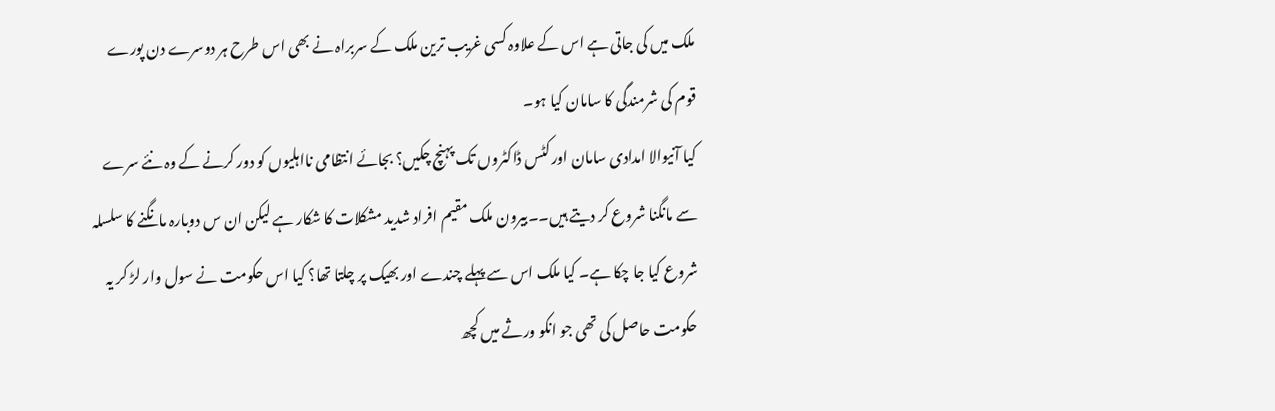ملک میں کی جاتی ہے اس کے علاوہ کسی غریب ترین ملک کے سربراہ نے بھی اس طرح ہر دوسرے دن پورے قوم کی شرمندگی کا سامان کیا ہو۔
کیا آنیوالا امدادی سامان اور کٹس ڈاکٹروں تک پہنچ چکیں؟ بجائے انتظامی نااہلیوں کو دور کرنے کے وہ نئے سرے سے مانگنا شروع کر دیتے ہیں۔۔بیرون ملک مقیم افراد شدید مشکلات کا شکار ہے لیکن ان س دوبارہ مانگنے کا سلسلہ شروع کیا جا چکا ہے۔ کیا ملک اس سے پہلے چندے اور بھیک پر چلتا تھا؟ کیا اس حکومت نے سول وار لڑ کر یہ حکومت حاصل کی تھی جو انکو ورثے میں کچھ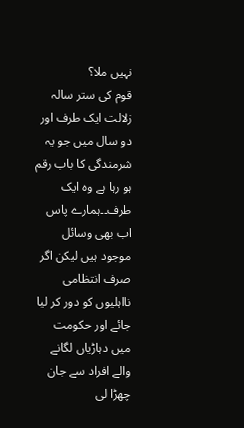نہیں ملا؟
قوم کی ستر سالہ زلالت ایک طرف اور دو سال میں جو یہ شرمندگی کا باب رقم ہو رہا ہے وہ ایک طرف۔۔ہمارے پاس اب بھی وسائل موجود ہیں لیکن اگر صرف انتظامی نااہلیوں کو دور کر لیا جائے اور حکومت میں دہاڑیاں لگانے والے افراد سے جان چھڑا لی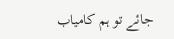جائے تو ہم کامیاب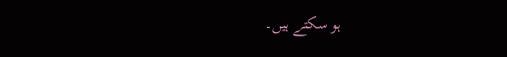ہو سکتے ہیں۔